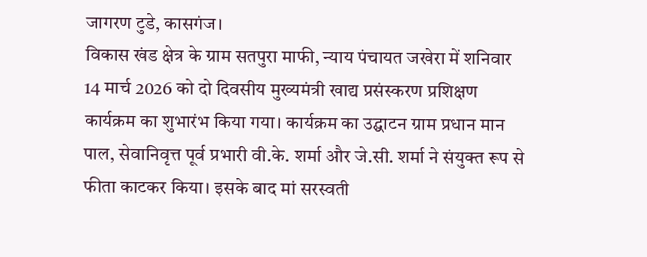जागरण टुडे, कासगंज।
विकास खंड क्षेत्र के ग्राम सतपुरा माफी, न्याय पंचायत जखेरा में शनिवार 14 मार्च 2026 को दो दिवसीय मुख्यमंत्री खाद्य प्रसंस्करण प्रशिक्षण कार्यक्रम का शुभारंभ किया गया। कार्यक्रम का उद्घाटन ग्राम प्रधान मान पाल, सेवानिवृत्त पूर्व प्रभारी वी.के. शर्मा और जे.सी. शर्मा ने संयुक्त रूप से फीता काटकर किया। इसके बाद मां सरस्वती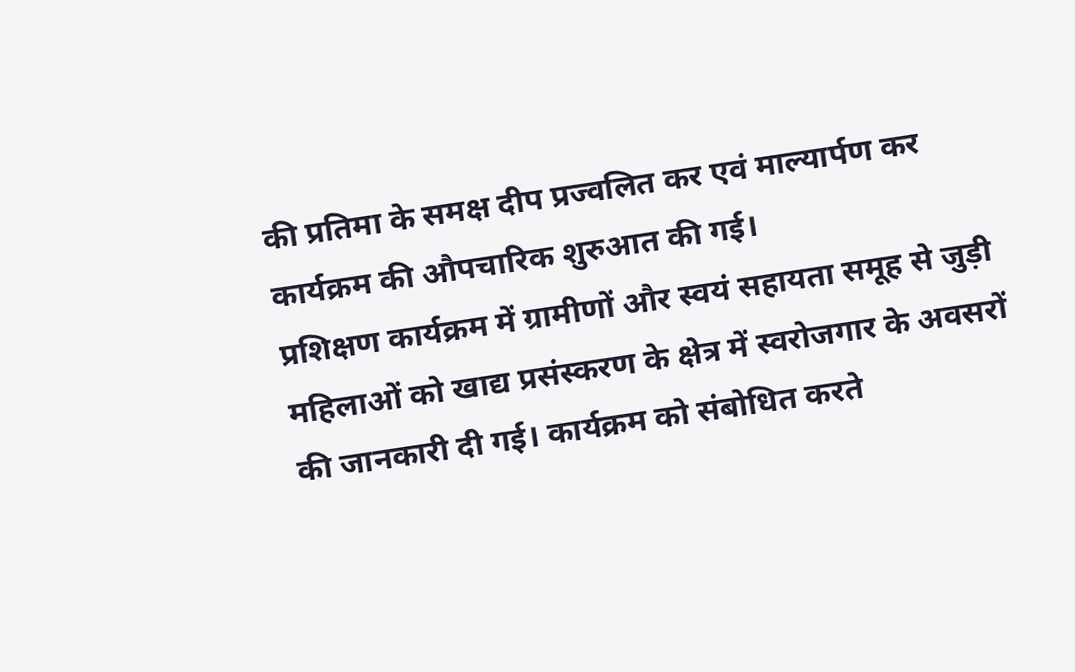की प्रतिमा के समक्ष दीप प्रज्वलित कर एवं माल्यार्पण कर कार्यक्रम की औपचारिक शुरुआत की गई।
प्रशिक्षण कार्यक्रम में ग्रामीणों और स्वयं सहायता समूह से जुड़ी महिलाओं को खाद्य प्रसंस्करण के क्षेत्र में स्वरोजगार के अवसरों की जानकारी दी गई। कार्यक्रम को संबोधित करते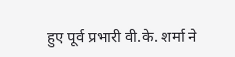हुए पूर्व प्रभारी वी.के. शर्मा ने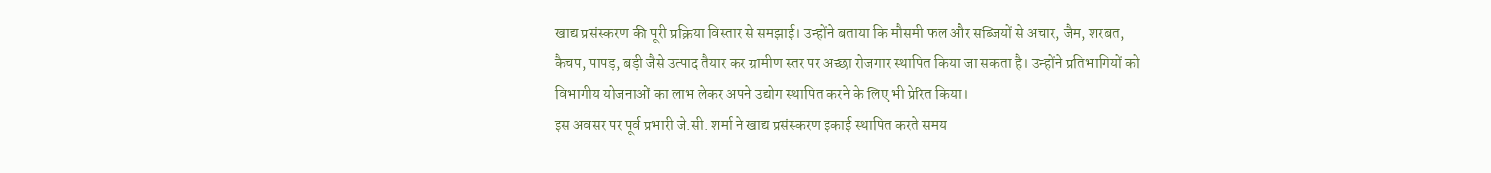खाद्य प्रसंस्करण की पूरी प्रक्रिया विस्तार से समझाई। उन्होंने बताया कि मौसमी फल और सब्जियों से अचार, जैम, शरबत, कैचप, पापड़, बड़ी जैसे उत्पाद तैयार कर ग्रामीण स्तर पर अच्छा रोजगार स्थापित किया जा सकता है। उन्होंने प्रतिभागियों को विभागीय योजनाओं का लाभ लेकर अपने उद्योग स्थापित करने के लिए भी प्रेरित किया।
इस अवसर पर पूर्व प्रभारी जे.सी. शर्मा ने खाद्य प्रसंस्करण इकाई स्थापित करते समय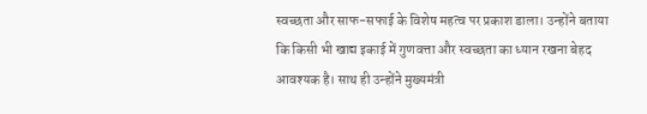स्वच्छता और साफ-सफाई के विशेष महत्व पर प्रकाश डाला। उन्होंने बताया कि किसी भी खाद्य इकाई में गुणवत्ता और स्वच्छता का ध्यान रखना बेहद आवश्यक है। साथ ही उन्होंने मुख्यमंत्री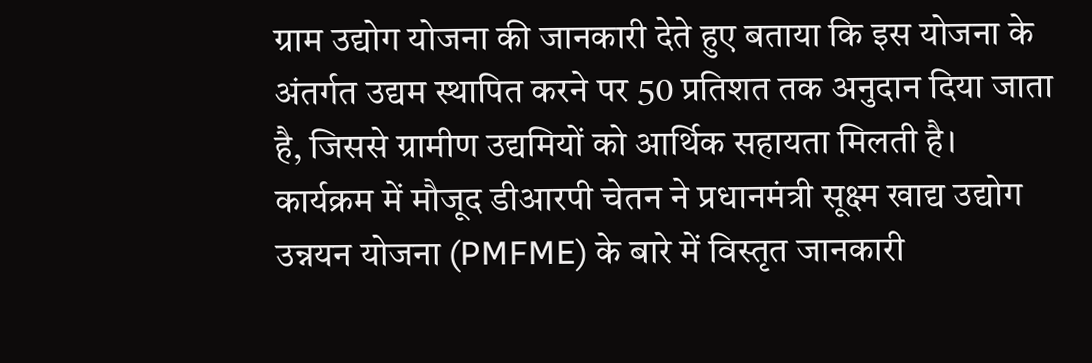ग्राम उद्योग योजना की जानकारी देते हुए बताया कि इस योजना के अंतर्गत उद्यम स्थापित करने पर 50 प्रतिशत तक अनुदान दिया जाता है, जिससे ग्रामीण उद्यमियों को आर्थिक सहायता मिलती है।
कार्यक्रम में मौजूद डीआरपी चेतन ने प्रधानमंत्री सूक्ष्म खाद्य उद्योग उन्नयन योजना (PMFME) के बारे में विस्तृत जानकारी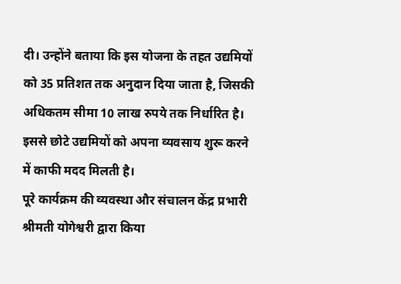दी। उन्होंने बताया कि इस योजना के तहत उद्यमियों को 35 प्रतिशत तक अनुदान दिया जाता है, जिसकी अधिकतम सीमा 10 लाख रुपये तक निर्धारित है। इससे छोटे उद्यमियों को अपना व्यवसाय शुरू करने में काफी मदद मिलती है।
पूरे कार्यक्रम की व्यवस्था और संचालन केंद्र प्रभारी श्रीमती योगेश्वरी द्वारा किया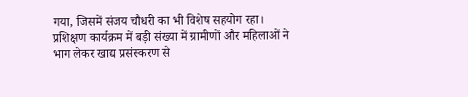गया, जिसमें संजय चौधरी का भी विशेष सहयोग रहा। प्रशिक्षण कार्यक्रम में बड़ी संख्या में ग्रामीणों और महिलाओं ने भाग लेकर खाद्य प्रसंस्करण से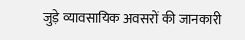जुड़े व्यावसायिक अवसरों की जानकारी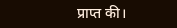प्राप्त की।